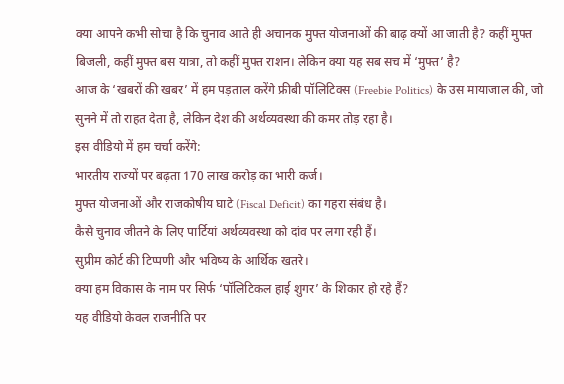क्या आपने कभी सोचा है कि चुनाव आते ही अचानक मुफ्त योजनाओं की बाढ़ क्यों आ जाती है? कहीं मुफ्त बिजली, कहीं मुफ्त बस यात्रा, तो कहीं मुफ्त राशन। लेकिन क्या यह सब सच में ‘मुफ्त’ है?
आज के ‘खबरों की खबर’ में हम पड़ताल करेंगे फ्रीबी पॉलिटिक्स (Freebie Politics) के उस मायाजाल की, जो सुनने में तो राहत देता है, लेकिन देश की अर्थव्यवस्था की कमर तोड़ रहा है।
इस वीडियो में हम चर्चा करेंगे:
भारतीय राज्यों पर बढ़ता 170 लाख करोड़ का भारी कर्ज।
मुफ्त योजनाओं और राजकोषीय घाटे (Fiscal Deficit) का गहरा संबंध है।
कैसे चुनाव जीतने के लिए पार्टियां अर्थव्यवस्था को दांव पर लगा रही हैं।
सुप्रीम कोर्ट की टिप्पणी और भविष्य के आर्थिक खतरे।
क्या हम विकास के नाम पर सिर्फ ‘पॉलिटिकल हाई शुगर’ के शिकार हो रहे हैं?
यह वीडियो केवल राजनीति पर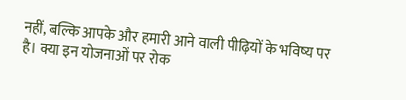नहीं, बल्कि आपके और हमारी आने वाली पीढ़ियों के भविष्य पर है। क्या इन योजनाओं पर रोक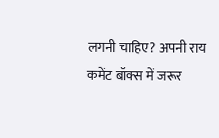लगनी चाहिए? अपनी राय कमेंट बॉक्स में जरूर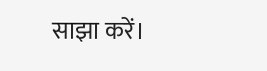साझा करें।